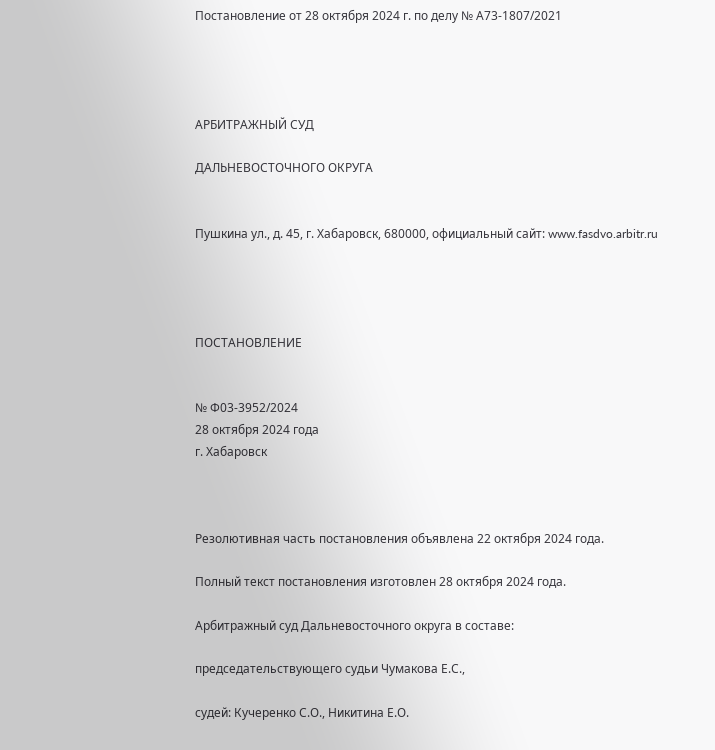Постановление от 28 октября 2024 г. по делу № А73-1807/2021




АРБИТРАЖНЫЙ СУД

ДАЛЬНЕВОСТОЧНОГО ОКРУГА


Пушкина ул., д. 45, г. Хабаровск, 680000, официальный сайт: www.fasdvo.arbitr.ru




ПОСТАНОВЛЕНИЕ


№ Ф03-3952/2024
28 октября 2024 года
г. Хабаровск



Резолютивная часть постановления объявлена 22 октября 2024 года.

Полный текст постановления изготовлен 28 октября 2024 года.

Арбитражный суд Дальневосточного округа в составе:

председательствующего судьи Чумакова Е.С.,

судей: Кучеренко С.О., Никитина Е.О.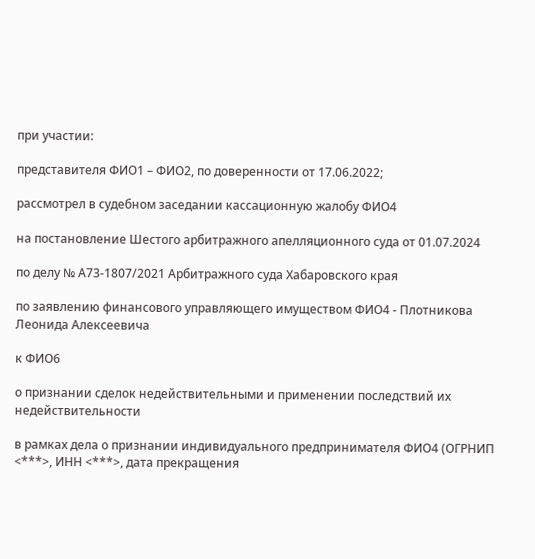при участии:

представителя ФИО1 – ФИО2, по доверенности от 17.06.2022;

рассмотрел в судебном заседании кассационную жалобу ФИО4

на постановление Шестого арбитражного апелляционного суда от 01.07.2024

по делу № А73-1807/2021 Арбитражного суда Хабаровского края

по заявлению финансового управляющего имуществом ФИО4 - Плотникова Леонида Алексеевича

к ФИО6

о признании сделок недействительными и применении последствий их недействительности

в рамках дела о признании индивидуального предпринимателя ФИО4 (ОГРНИП <***>, ИНН <***>, дата прекращения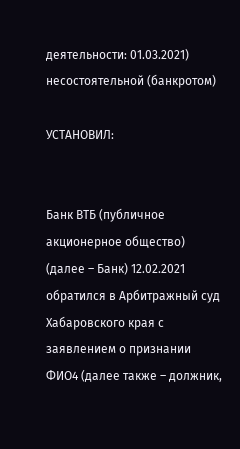деятельности: 01.03.2021) несостоятельной (банкротом)

УСТАНОВИЛ:


Банк ВТБ (публичное акционерное общество) (далее – Банк) 12.02.2021 обратился в Арбитражный суд Хабаровского края с заявлением о признании ФИО4 (далее также – должник,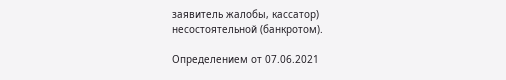заявитель жалобы, кассатор) несостоятельной (банкротом).

Определением от 07.06.2021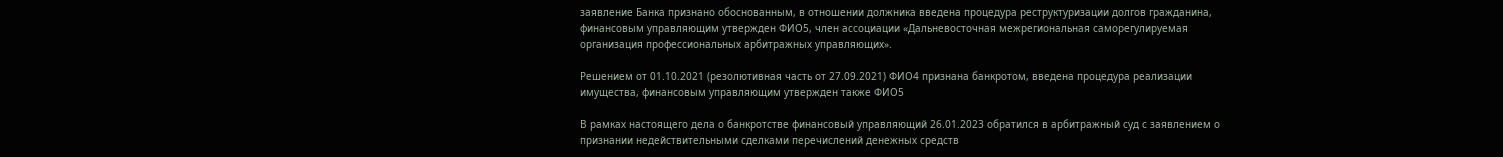заявление Банка признано обоснованным, в отношении должника введена процедура реструктуризации долгов гражданина, финансовым управляющим утвержден ФИО5, член ассоциации «Дальневосточная межрегиональная саморегулируемая организация профессиональных арбитражных управляющих».

Решением от 01.10.2021 (резолютивная часть от 27.09.2021) ФИО4 признана банкротом, введена процедура реализации имущества, финансовым управляющим утвержден также ФИО5

В рамках настоящего дела о банкротстве финансовый управляющий 26.01.2023 обратился в арбитражный суд с заявлением о признании недействительными сделками перечислений денежных средств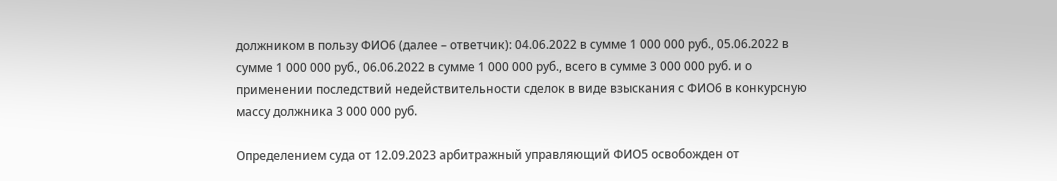должником в пользу ФИО6 (далее – ответчик): 04.06.2022 в сумме 1 000 000 руб., 05.06.2022 в сумме 1 000 000 руб., 06.06.2022 в сумме 1 000 000 руб., всего в сумме 3 000 000 руб. и о применении последствий недействительности сделок в виде взыскания с ФИО6 в конкурсную массу должника 3 000 000 руб.

Определением суда от 12.09.2023 арбитражный управляющий ФИО5 освобожден от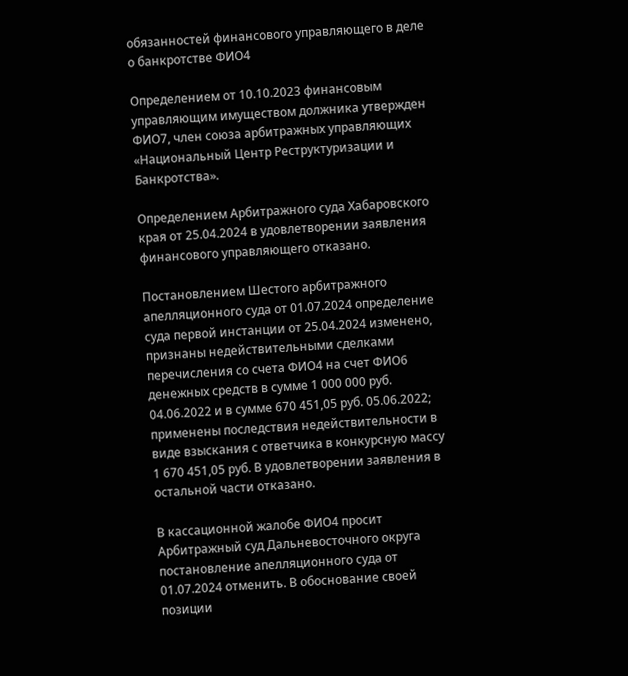обязанностей финансового управляющего в деле о банкротстве ФИО4

Определением от 10.10.2023 финансовым управляющим имуществом должника утвержден ФИО7, член союза арбитражных управляющих «Национальный Центр Реструктуризации и Банкротства».

Определением Арбитражного суда Хабаровского края от 25.04.2024 в удовлетворении заявления финансового управляющего отказано.

Постановлением Шестого арбитражного апелляционного суда от 01.07.2024 определение суда первой инстанции от 25.04.2024 изменено, признаны недействительными сделками перечисления со счета ФИО4 на счет ФИО6 денежных средств в сумме 1 000 000 руб. 04.06.2022 и в сумме 670 451,05 руб. 05.06.2022; применены последствия недействительности в виде взыскания с ответчика в конкурсную массу 1 670 451,05 руб. В удовлетворении заявления в остальной части отказано.

В кассационной жалобе ФИО4 просит Арбитражный суд Дальневосточного округа постановление апелляционного суда от 01.07.2024 отменить. В обоснование своей позиции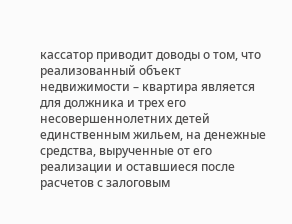кассатор приводит доводы о том, что реализованный объект недвижимости – квартира является для должника и трех его несовершеннолетних детей единственным жильем, на денежные средства, вырученные от его реализации и оставшиеся после расчетов с залоговым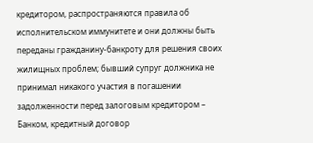кредитором, распространяются правила об исполнительском иммунитете и они должны быть переданы гражданину-банкроту для решения своих жилищных проблем; бывший супруг должника не принимал никакого участия в погашении задолженности перед залоговым кредитором – Банком, кредитный договор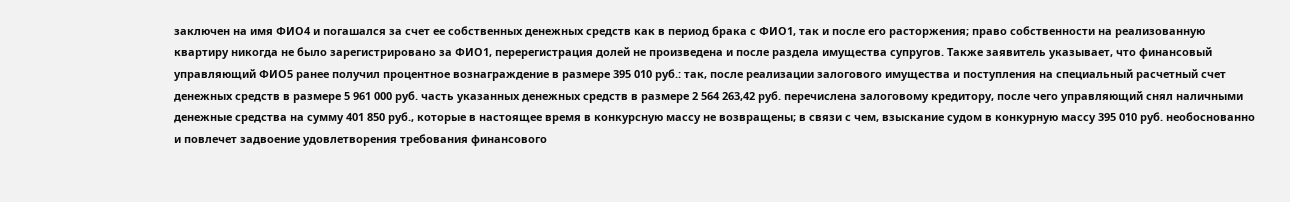заключен на имя ФИО4 и погашался за счет ее собственных денежных средств как в период брака с ФИО1, так и после его расторжения; право собственности на реализованную квартиру никогда не было зарегистрировано за ФИО1, перерегистрация долей не произведена и после раздела имущества супругов. Также заявитель указывает, что финансовый управляющий ФИО5 ранее получил процентное вознаграждение в размере 395 010 руб.: так, после реализации залогового имущества и поступления на специальный расчетный счет денежных средств в размере 5 961 000 руб. часть указанных денежных средств в размере 2 564 263,42 руб. перечислена залоговому кредитору, после чего управляющий снял наличными денежные средства на сумму 401 850 руб., которые в настоящее время в конкурсную массу не возвращены; в связи с чем, взыскание судом в конкурную массу 395 010 руб. необоснованно и повлечет задвоение удовлетворения требования финансового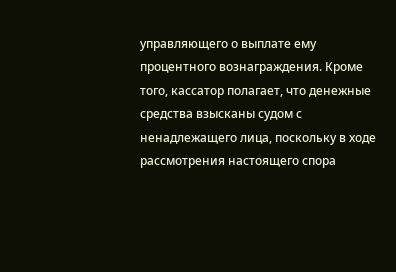управляющего о выплате ему процентного вознаграждения. Кроме того, кассатор полагает, что денежные средства взысканы судом с ненадлежащего лица, поскольку в ходе рассмотрения настоящего спора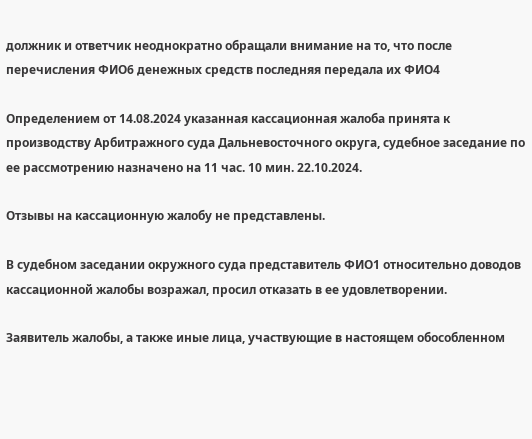должник и ответчик неоднократно обращали внимание на то, что после перечисления ФИО6 денежных средств последняя передала их ФИО4

Определением от 14.08.2024 указанная кассационная жалоба принята к производству Арбитражного суда Дальневосточного округа, судебное заседание по ее рассмотрению назначено на 11 час. 10 мин. 22.10.2024.

Отзывы на кассационную жалобу не представлены.

В судебном заседании окружного суда представитель ФИО1 относительно доводов кассационной жалобы возражал, просил отказать в ее удовлетворении.

Заявитель жалобы, а также иные лица, участвующие в настоящем обособленном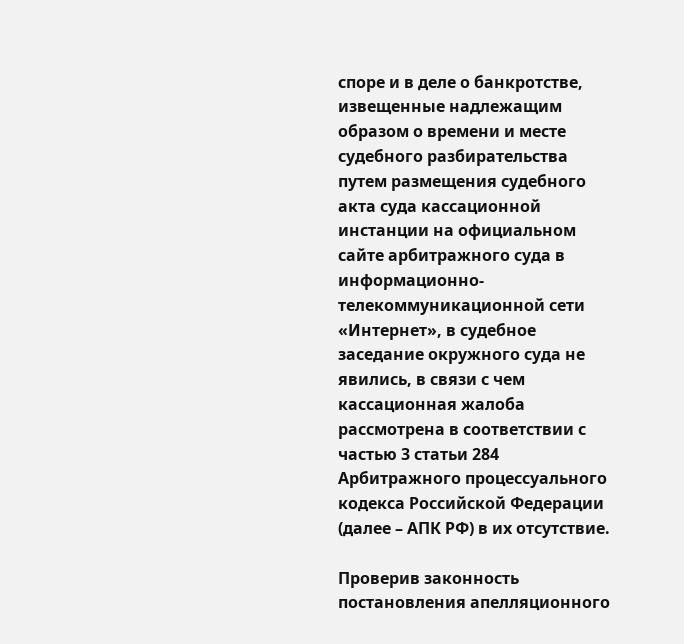споре и в деле о банкротстве, извещенные надлежащим образом о времени и месте судебного разбирательства путем размещения судебного акта суда кассационной инстанции на официальном сайте арбитражного суда в информационно-телекоммуникационной сети «Интернет», в судебное заседание окружного суда не явились, в связи с чем кассационная жалоба рассмотрена в соответствии с частью 3 статьи 284 Арбитражного процессуального кодекса Российской Федерации (далее – АПК РФ) в их отсутствие.

Проверив законность постановления апелляционного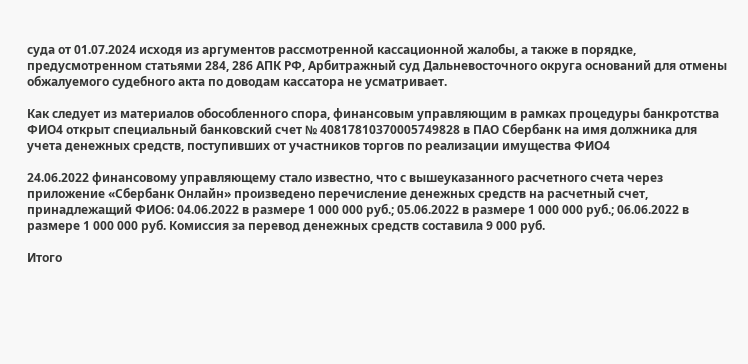суда от 01.07.2024 исходя из аргументов рассмотренной кассационной жалобы, а также в порядке, предусмотренном статьями 284, 286 АПК РФ, Арбитражный суд Дальневосточного округа оснований для отмены обжалуемого судебного акта по доводам кассатора не усматривает.

Как следует из материалов обособленного спора, финансовым управляющим в рамках процедуры банкротства ФИО4 открыт специальный банковский счет № 40817810370005749828 в ПАО Сбербанк на имя должника для учета денежных средств, поступивших от участников торгов по реализации имущества ФИО4

24.06.2022 финансовому управляющему стало известно, что с вышеуказанного расчетного счета через приложение «Сбербанк Онлайн» произведено перечисление денежных средств на расчетный счет, принадлежащий ФИО6: 04.06.2022 в размере 1 000 000 руб.; 05.06.2022 в размере 1 000 000 руб.; 06.06.2022 в размере 1 000 000 руб. Комиссия за перевод денежных средств составила 9 000 руб.

Итого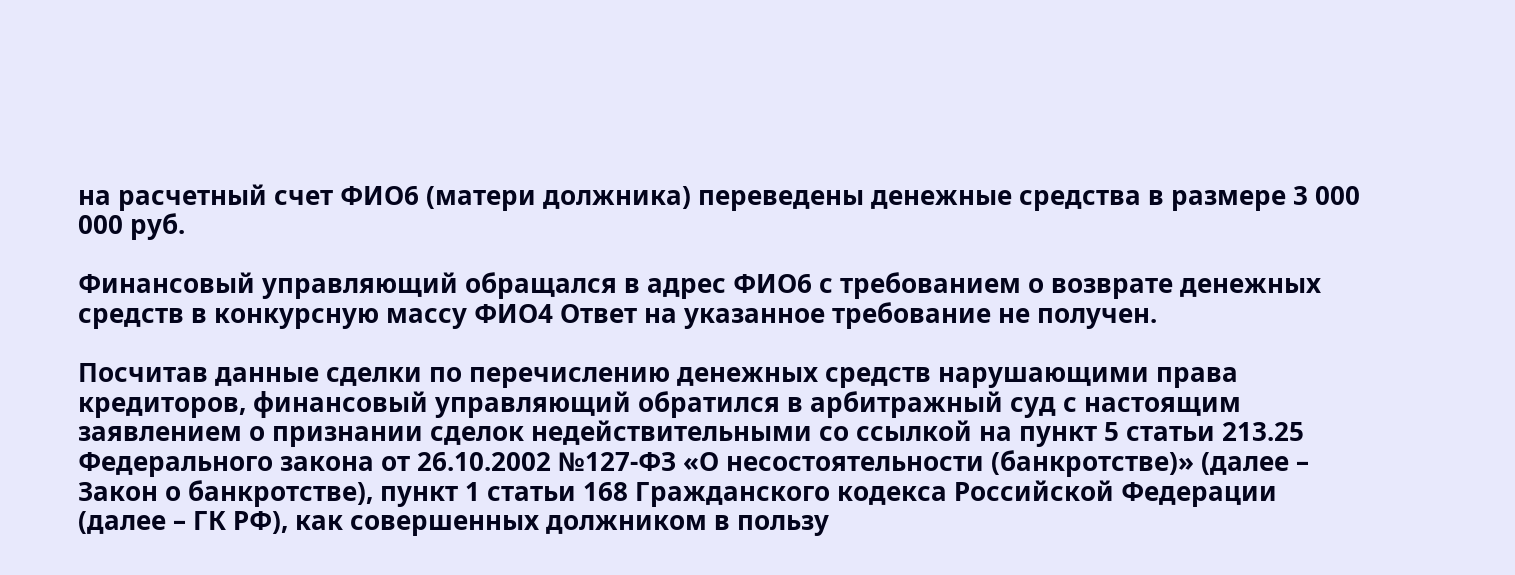на расчетный счет ФИО6 (матери должника) переведены денежные средства в размере 3 000 000 руб.

Финансовый управляющий обращался в адрес ФИО6 с требованием о возврате денежных средств в конкурсную массу ФИО4 Ответ на указанное требование не получен.

Посчитав данные сделки по перечислению денежных средств нарушающими права кредиторов, финансовый управляющий обратился в арбитражный суд с настоящим заявлением о признании сделок недействительными со ссылкой на пункт 5 статьи 213.25 Федерального закона от 26.10.2002 №127-ФЗ «О несостоятельности (банкротстве)» (далее – Закон о банкротстве), пункт 1 статьи 168 Гражданского кодекса Российской Федерации (далее – ГК РФ), как совершенных должником в пользу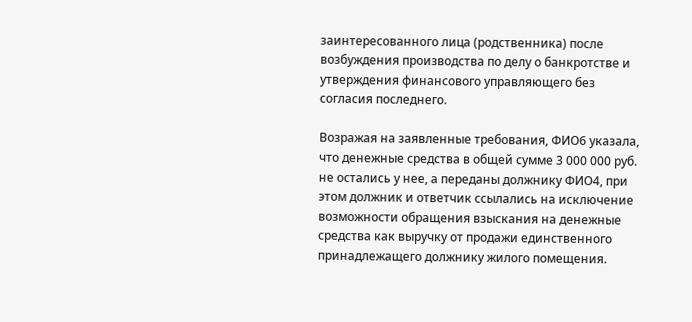заинтересованного лица (родственника) после возбуждения производства по делу о банкротстве и утверждения финансового управляющего без согласия последнего.

Возражая на заявленные требования, ФИО6 указала, что денежные средства в общей сумме 3 000 000 руб. не остались у нее, а переданы должнику ФИО4, при этом должник и ответчик ссылались на исключение возможности обращения взыскания на денежные средства как выручку от продажи единственного принадлежащего должнику жилого помещения.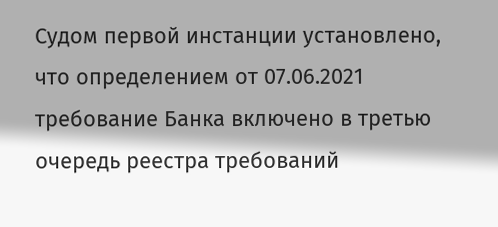Судом первой инстанции установлено, что определением от 07.06.2021 требование Банка включено в третью очередь реестра требований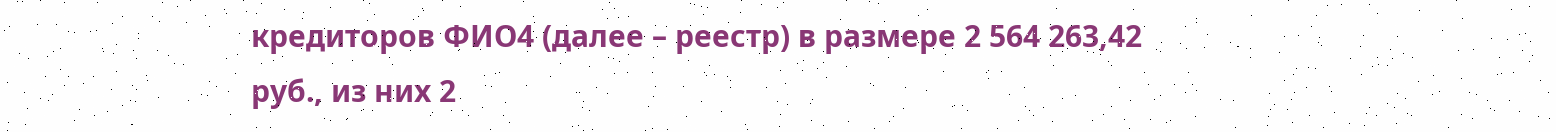кредиторов ФИО4 (далее – реестр) в размере 2 564 263,42 руб., из них 2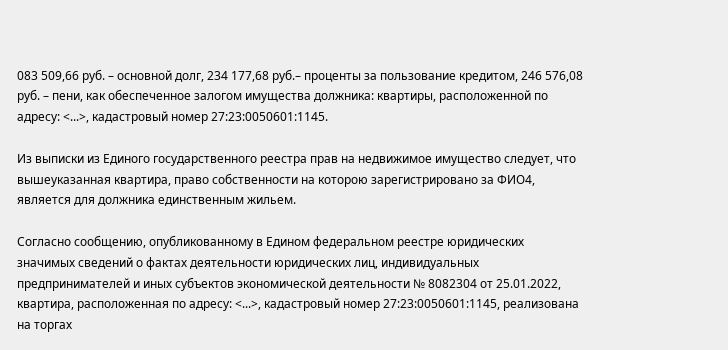083 509,66 руб. – основной долг, 234 177,68 руб.– проценты за пользование кредитом, 246 576,08 руб. – пени, как обеспеченное залогом имущества должника: квартиры, расположенной по адресу: <...>, кадастровый номер 27:23:0050601:1145.

Из выписки из Единого государственного реестра прав на недвижимое имущество следует, что вышеуказанная квартира, право собственности на которою зарегистрировано за ФИО4, является для должника единственным жильем.

Согласно сообщению, опубликованному в Едином федеральном реестре юридических значимых сведений о фактах деятельности юридических лиц, индивидуальных предпринимателей и иных субъектов экономической деятельности № 8082304 от 25.01.2022, квартира, расположенная по адресу: <...>, кадастровый номер 27:23:0050601:1145, реализована на торгах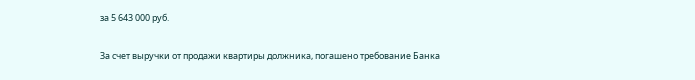за 5 643 000 руб.

За счет выручки от продажи квартиры должника, погашено требование Банка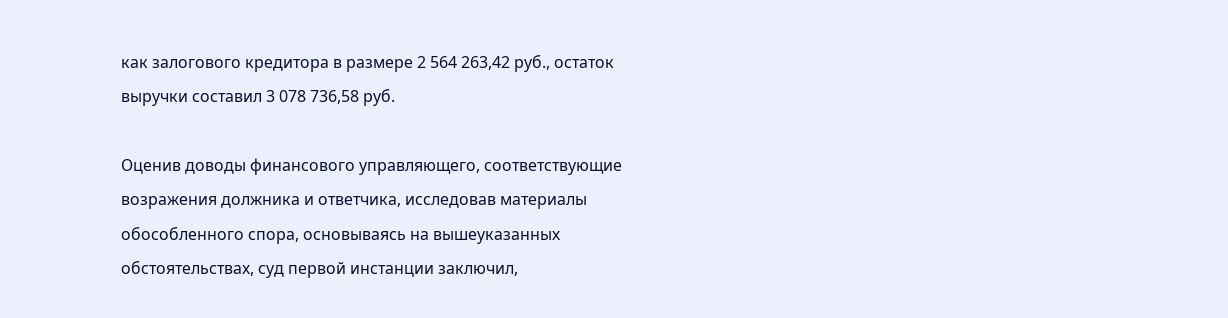как залогового кредитора в размере 2 564 263,42 руб., остаток выручки составил 3 078 736,58 руб.

Оценив доводы финансового управляющего, соответствующие возражения должника и ответчика, исследовав материалы обособленного спора, основываясь на вышеуказанных обстоятельствах, суд первой инстанции заключил,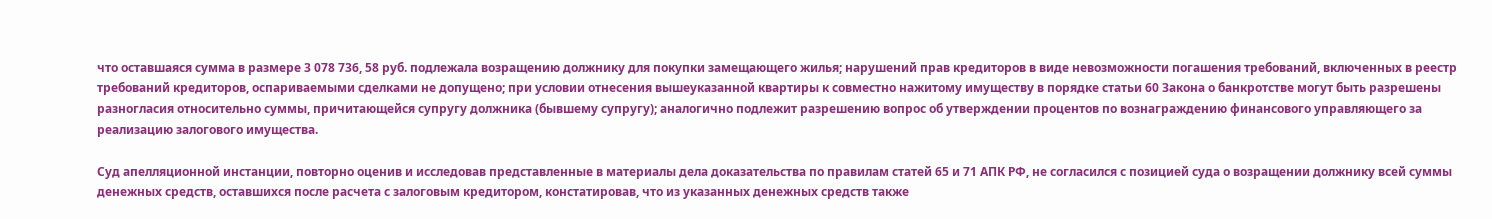что оставшаяся сумма в размере 3 078 736, 58 руб. подлежала возращению должнику для покупки замещающего жилья; нарушений прав кредиторов в виде невозможности погашения требований, включенных в реестр требований кредиторов, оспариваемыми сделками не допущено; при условии отнесения вышеуказанной квартиры к совместно нажитому имуществу в порядке статьи 60 Закона о банкротстве могут быть разрешены разногласия относительно суммы, причитающейся супругу должника (бывшему супругу); аналогично подлежит разрешению вопрос об утверждении процентов по вознаграждению финансового управляющего за реализацию залогового имущества.

Суд апелляционной инстанции, повторно оценив и исследовав представленные в материалы дела доказательства по правилам статей 65 и 71 АПК РФ, не согласился с позицией суда о возращении должнику всей суммы денежных средств, оставшихся после расчета с залоговым кредитором, констатировав, что из указанных денежных средств также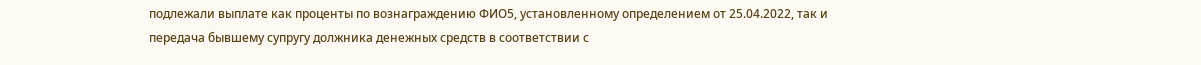подлежали выплате как проценты по вознаграждению ФИО5, установленному определением от 25.04.2022, так и передача бывшему супругу должника денежных средств в соответствии с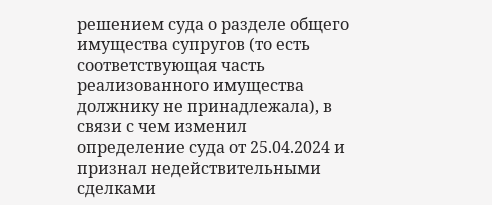решением суда о разделе общего имущества супругов (то есть соответствующая часть реализованного имущества должнику не принадлежала), в связи с чем изменил определение суда от 25.04.2024 и признал недействительными сделками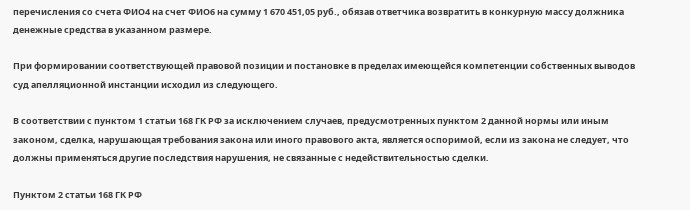перечисления со счета ФИО4 на счет ФИО6 на сумму 1 670 451,05 руб., обязав ответчика возвратить в конкурную массу должника денежные средства в указанном размере.

При формировании соответствующей правовой позиции и постановке в пределах имеющейся компетенции собственных выводов суд апелляционной инстанции исходил из следующего.

В соответствии с пунктом 1 статьи 168 ГК РФ за исключением случаев, предусмотренных пунктом 2 данной нормы или иным законом, сделка, нарушающая требования закона или иного правового акта, является оспоримой, если из закона не следует, что должны применяться другие последствия нарушения, не связанные с недействительностью сделки.

Пунктом 2 статьи 168 ГК РФ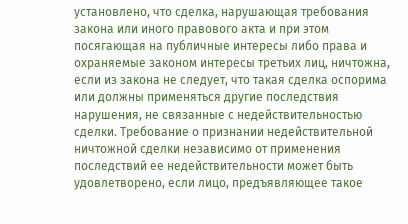установлено, что сделка, нарушающая требования закона или иного правового акта и при этом посягающая на публичные интересы либо права и охраняемые законом интересы третьих лиц, ничтожна, если из закона не следует, что такая сделка оспорима или должны применяться другие последствия нарушения, не связанные с недействительностью сделки. Требование о признании недействительной ничтожной сделки независимо от применения последствий ее недействительности может быть удовлетворено, если лицо, предъявляющее такое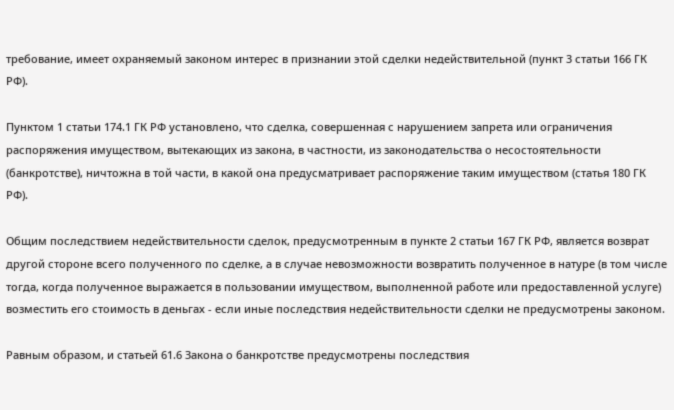требование, имеет охраняемый законом интерес в признании этой сделки недействительной (пункт 3 статьи 166 ГК РФ).

Пунктом 1 статьи 174.1 ГК РФ установлено, что сделка, совершенная с нарушением запрета или ограничения распоряжения имуществом, вытекающих из закона, в частности, из законодательства о несостоятельности (банкротстве), ничтожна в той части, в какой она предусматривает распоряжение таким имуществом (статья 180 ГК РФ).

Общим последствием недействительности сделок, предусмотренным в пункте 2 статьи 167 ГК РФ, является возврат другой стороне всего полученного по сделке, а в случае невозможности возвратить полученное в натуре (в том числе тогда, когда полученное выражается в пользовании имуществом, выполненной работе или предоставленной услуге) возместить его стоимость в деньгах - если иные последствия недействительности сделки не предусмотрены законом.

Равным образом, и статьей 61.6 Закона о банкротстве предусмотрены последствия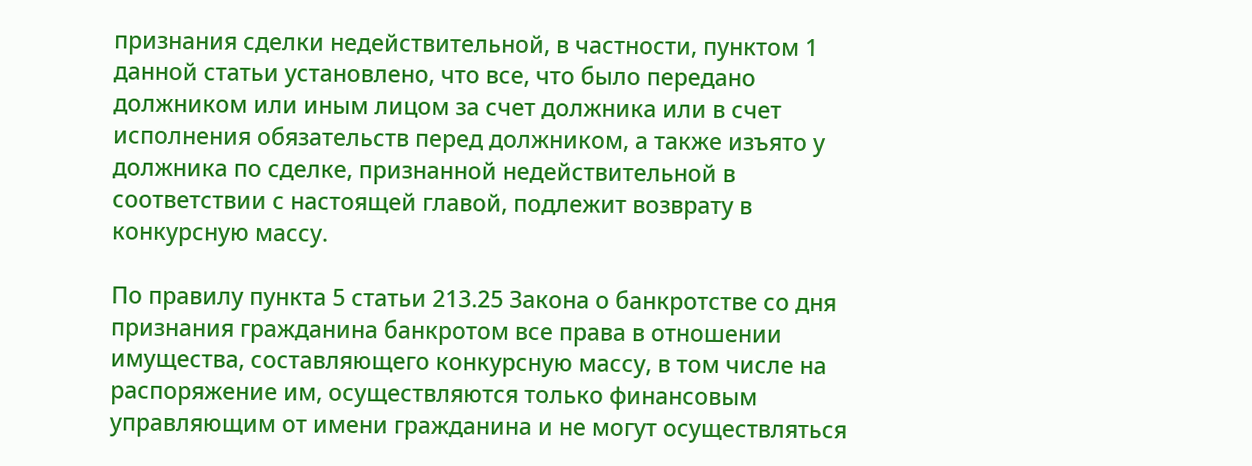признания сделки недействительной, в частности, пунктом 1 данной статьи установлено, что все, что было передано должником или иным лицом за счет должника или в счет исполнения обязательств перед должником, а также изъято у должника по сделке, признанной недействительной в соответствии с настоящей главой, подлежит возврату в конкурсную массу.

По правилу пункта 5 статьи 213.25 Закона о банкротстве со дня признания гражданина банкротом все права в отношении имущества, составляющего конкурсную массу, в том числе на распоряжение им, осуществляются только финансовым управляющим от имени гражданина и не могут осуществляться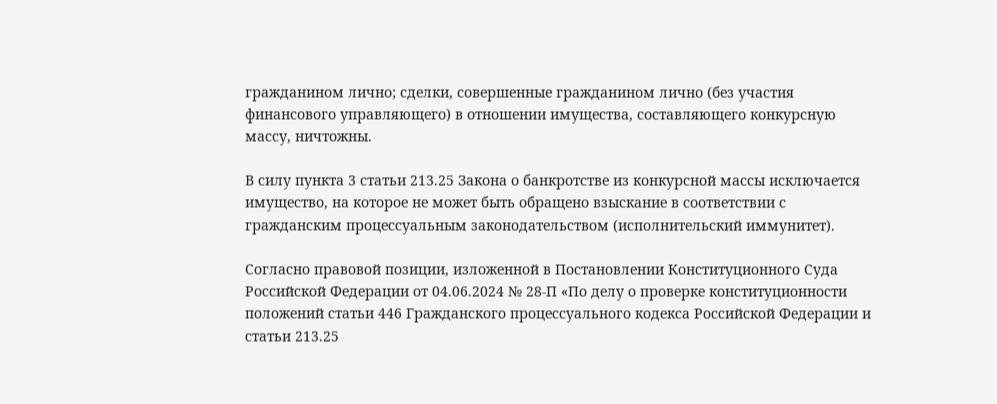гражданином лично; сделки, совершенные гражданином лично (без участия финансового управляющего) в отношении имущества, составляющего конкурсную массу, ничтожны.

В силу пункта 3 статьи 213.25 Закона о банкротстве из конкурсной массы исключается имущество, на которое не может быть обращено взыскание в соответствии с гражданским процессуальным законодательством (исполнительский иммунитет).

Согласно правовой позиции, изложенной в Постановлении Конституционного Суда Российской Федерации от 04.06.2024 № 28-П «По делу о проверке конституционности положений статьи 446 Гражданского процессуального кодекса Российской Федерации и статьи 213.25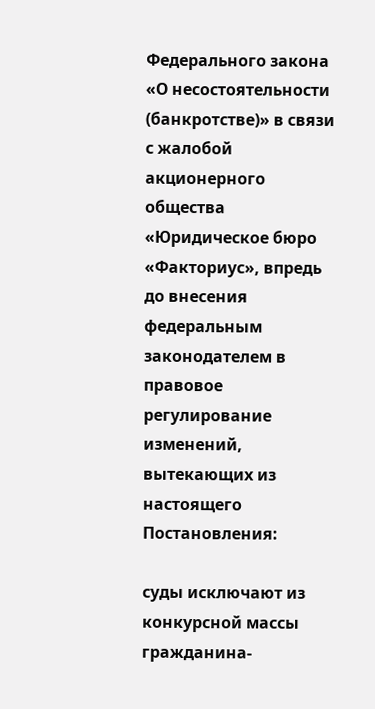Федерального закона «О несостоятельности (банкротстве)» в связи с жалобой акционерного общества «Юридическое бюро «Факториус», впредь до внесения федеральным законодателем в правовое регулирование изменений, вытекающих из настоящего Постановления:

суды исключают из конкурсной массы гражданина-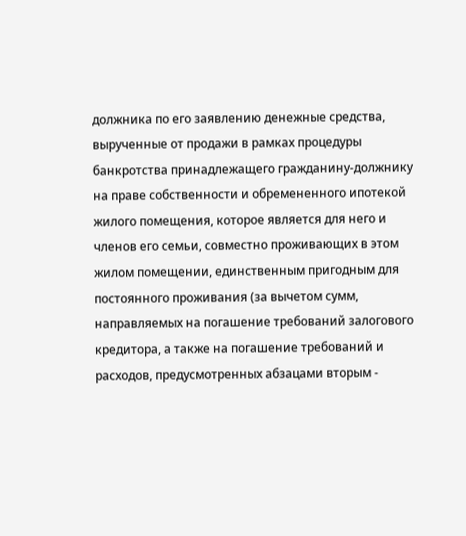должника по его заявлению денежные средства, вырученные от продажи в рамках процедуры банкротства принадлежащего гражданину-должнику на праве собственности и обремененного ипотекой жилого помещения, которое является для него и членов его семьи, совместно проживающих в этом жилом помещении, единственным пригодным для постоянного проживания (за вычетом сумм, направляемых на погашение требований залогового кредитора, а также на погашение требований и расходов, предусмотренных абзацами вторым -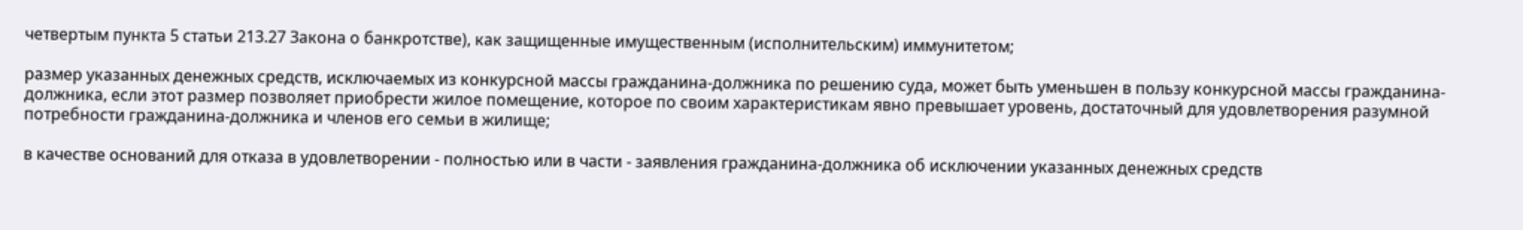четвертым пункта 5 статьи 213.27 Закона о банкротстве), как защищенные имущественным (исполнительским) иммунитетом;

размер указанных денежных средств, исключаемых из конкурсной массы гражданина-должника по решению суда, может быть уменьшен в пользу конкурсной массы гражданина-должника, если этот размер позволяет приобрести жилое помещение, которое по своим характеристикам явно превышает уровень, достаточный для удовлетворения разумной потребности гражданина-должника и членов его семьи в жилище;

в качестве оснований для отказа в удовлетворении - полностью или в части - заявления гражданина-должника об исключении указанных денежных средств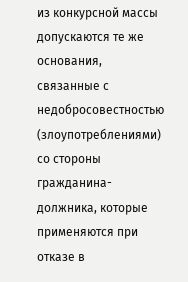из конкурсной массы допускаются те же основания, связанные с недобросовестностью (злоупотреблениями) со стороны гражданина-должника, которые применяются при отказе в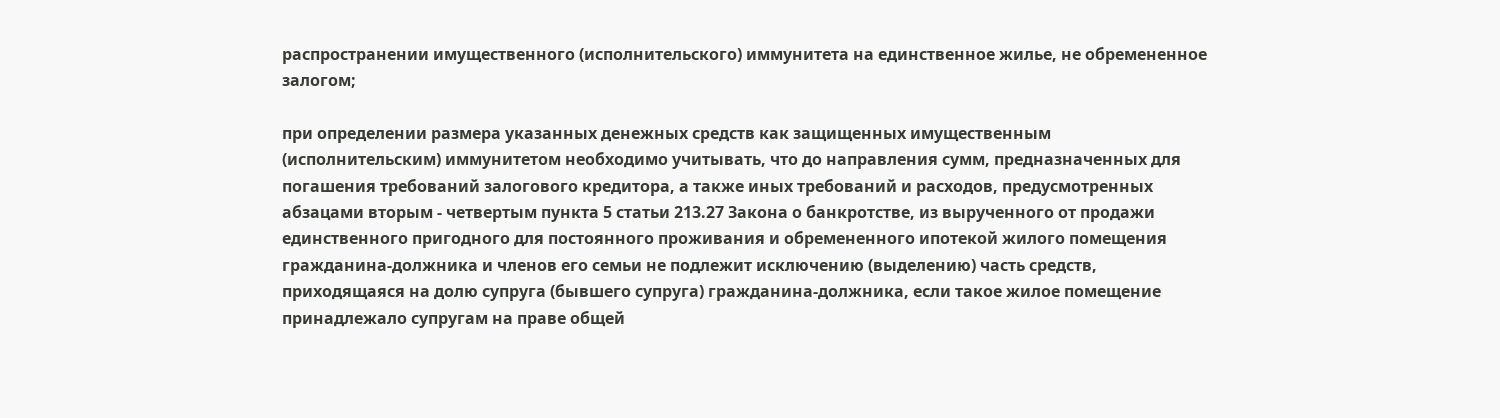распространении имущественного (исполнительского) иммунитета на единственное жилье, не обремененное залогом;

при определении размера указанных денежных средств как защищенных имущественным (исполнительским) иммунитетом необходимо учитывать, что до направления сумм, предназначенных для погашения требований залогового кредитора, а также иных требований и расходов, предусмотренных абзацами вторым - четвертым пункта 5 статьи 213.27 Закона о банкротстве, из вырученного от продажи единственного пригодного для постоянного проживания и обремененного ипотекой жилого помещения гражданина-должника и членов его семьи не подлежит исключению (выделению) часть средств, приходящаяся на долю супруга (бывшего супруга) гражданина-должника, если такое жилое помещение принадлежало супругам на праве общей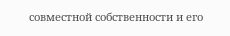совместной собственности и его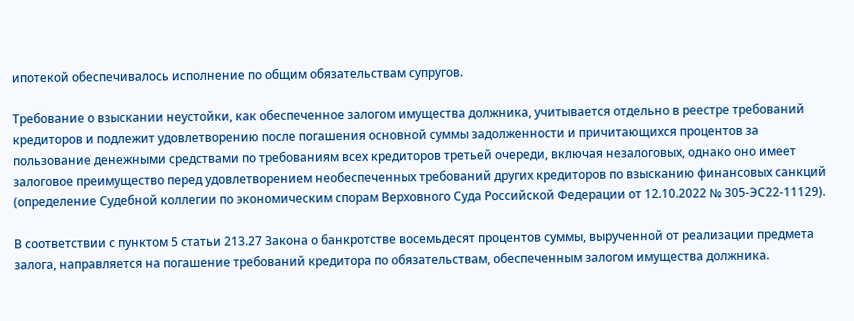ипотекой обеспечивалось исполнение по общим обязательствам супругов.

Требование о взыскании неустойки, как обеспеченное залогом имущества должника, учитывается отдельно в реестре требований кредиторов и подлежит удовлетворению после погашения основной суммы задолженности и причитающихся процентов за пользование денежными средствами по требованиям всех кредиторов третьей очереди, включая незалоговых, однако оно имеет залоговое преимущество перед удовлетворением необеспеченных требований других кредиторов по взысканию финансовых санкций (определение Судебной коллегии по экономическим спорам Верховного Суда Российской Федерации от 12.10.2022 № 305-ЭС22-11129).

В соответствии с пунктом 5 статьи 213.27 Закона о банкротстве восемьдесят процентов суммы, вырученной от реализации предмета залога, направляется на погашение требований кредитора по обязательствам, обеспеченным залогом имущества должника.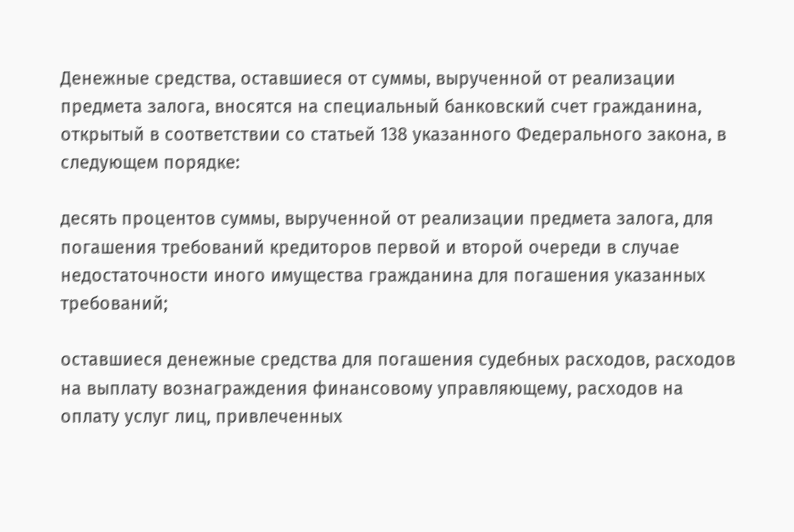Денежные средства, оставшиеся от суммы, вырученной от реализации предмета залога, вносятся на специальный банковский счет гражданина, открытый в соответствии со статьей 138 указанного Федерального закона, в следующем порядке:

десять процентов суммы, вырученной от реализации предмета залога, для погашения требований кредиторов первой и второй очереди в случае недостаточности иного имущества гражданина для погашения указанных требований;

оставшиеся денежные средства для погашения судебных расходов, расходов на выплату вознаграждения финансовому управляющему, расходов на оплату услуг лиц, привлеченных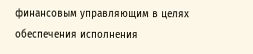финансовым управляющим в целях обеспечения исполнения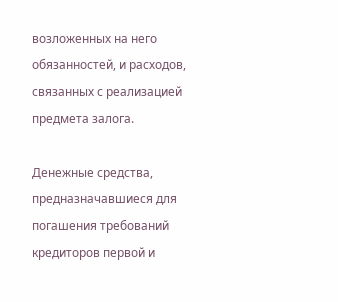возложенных на него обязанностей, и расходов, связанных с реализацией предмета залога.

Денежные средства, предназначавшиеся для погашения требований кредиторов первой и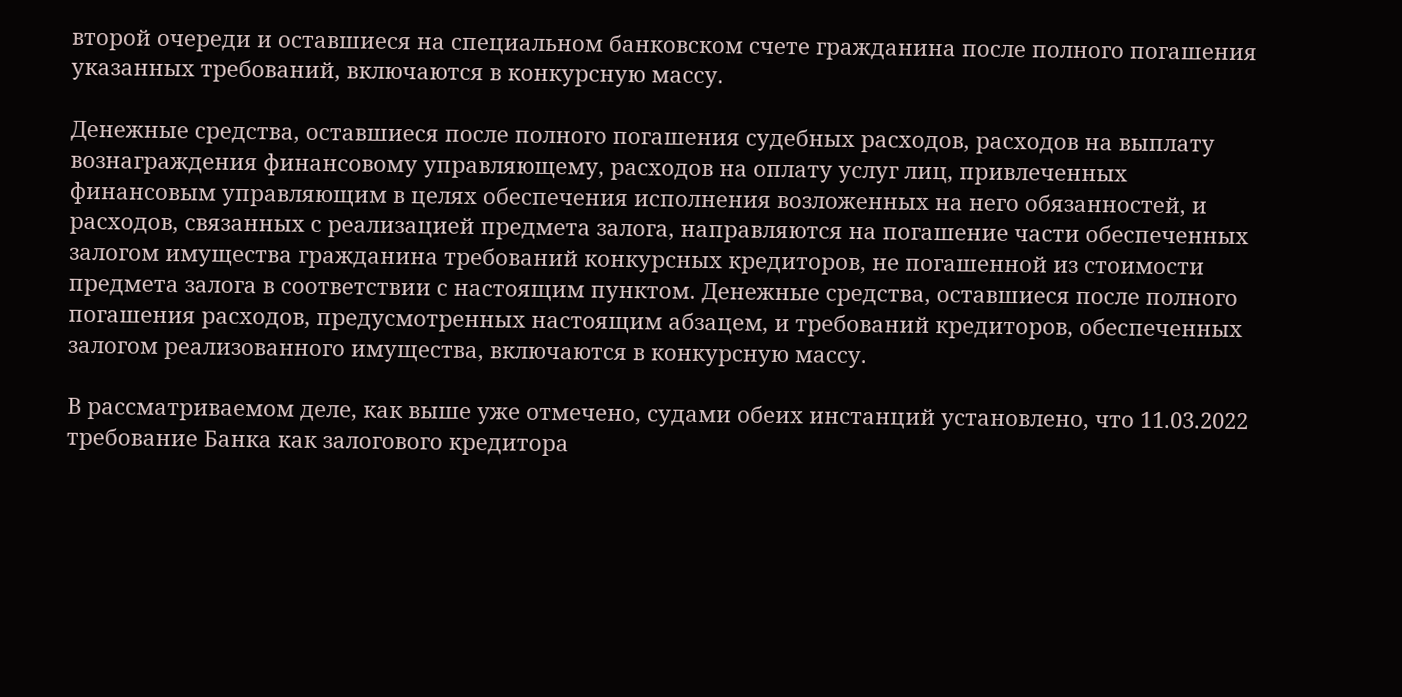второй очереди и оставшиеся на специальном банковском счете гражданина после полного погашения указанных требований, включаются в конкурсную массу.

Денежные средства, оставшиеся после полного погашения судебных расходов, расходов на выплату вознаграждения финансовому управляющему, расходов на оплату услуг лиц, привлеченных финансовым управляющим в целях обеспечения исполнения возложенных на него обязанностей, и расходов, связанных с реализацией предмета залога, направляются на погашение части обеспеченных залогом имущества гражданина требований конкурсных кредиторов, не погашенной из стоимости предмета залога в соответствии с настоящим пунктом. Денежные средства, оставшиеся после полного погашения расходов, предусмотренных настоящим абзацем, и требований кредиторов, обеспеченных залогом реализованного имущества, включаются в конкурсную массу.

В рассматриваемом деле, как выше уже отмечено, судами обеих инстанций установлено, что 11.03.2022 требование Банка как залогового кредитора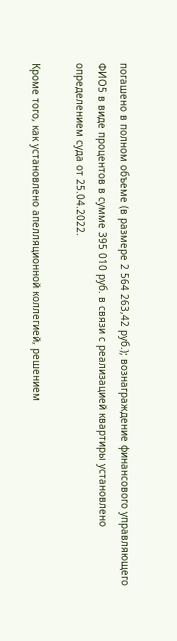погашено в полном объеме (в размере 2 564 263,42 руб.); вознаграждение финансового управляющего ФИО5 в виде процентов в сумме 395 010 руб. в связи с реализацией квартиры установлено определением суда от 25.04.2022.

Кроме того, как установлено апелляционной коллегией, решением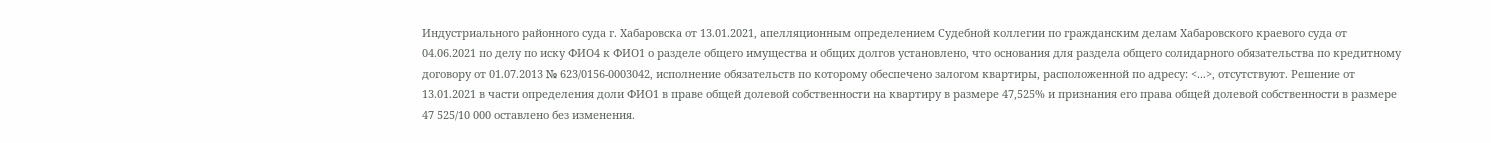Индустриального районного суда г. Хабаровска от 13.01.2021, апелляционным определением Судебной коллегии по гражданским делам Хабаровского краевого суда от 04.06.2021 по делу по иску ФИО4 к ФИО1 о разделе общего имущества и общих долгов установлено, что основания для раздела общего солидарного обязательства по кредитному договору от 01.07.2013 № 623/0156-0003042, исполнение обязательств по которому обеспечено залогом квартиры, расположенной по адресу: <...>, отсутствуют. Решение от 13.01.2021 в части определения доли ФИО1 в праве общей долевой собственности на квартиру в размере 47,525% и признания его права общей долевой собственности в размере 47 525/10 000 оставлено без изменения.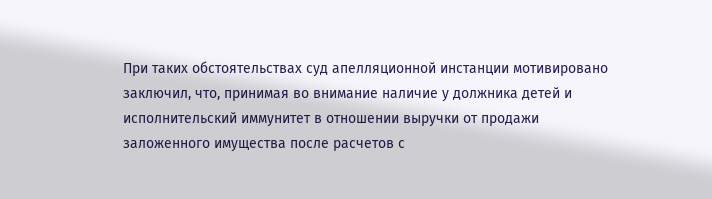При таких обстоятельствах суд апелляционной инстанции мотивировано заключил, что, принимая во внимание наличие у должника детей и исполнительский иммунитет в отношении выручки от продажи заложенного имущества после расчетов с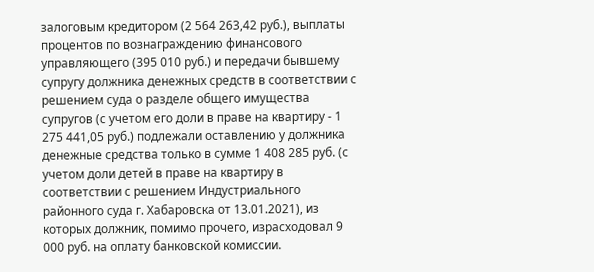залоговым кредитором (2 564 263,42 руб.), выплаты процентов по вознаграждению финансового управляющего (395 010 руб.) и передачи бывшему супругу должника денежных средств в соответствии с решением суда о разделе общего имущества супругов (с учетом его доли в праве на квартиру - 1 275 441,05 руб.) подлежали оставлению у должника денежные средства только в сумме 1 408 285 руб. (с учетом доли детей в праве на квартиру в соответствии с решением Индустриального районного суда г. Хабаровска от 13.01.2021), из которых должник, помимо прочего, израсходовал 9 000 руб. на оплату банковской комиссии.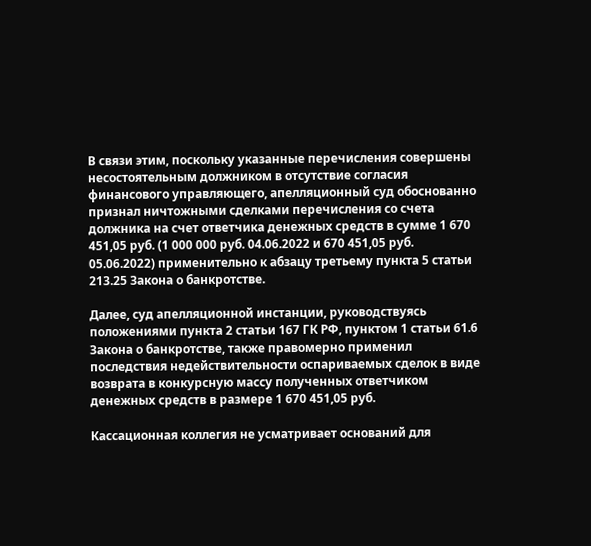В связи этим, поскольку указанные перечисления совершены несостоятельным должником в отсутствие согласия финансового управляющего, апелляционный суд обоснованно признал ничтожными сделками перечисления со счета должника на счет ответчика денежных средств в сумме 1 670 451,05 руб. (1 000 000 руб. 04.06.2022 и 670 451,05 руб. 05.06.2022) применительно к абзацу третьему пункта 5 статьи 213.25 Закона о банкротстве.

Далее, суд апелляционной инстанции, руководствуясь положениями пункта 2 статьи 167 ГК РФ, пунктом 1 статьи 61.6 Закона о банкротстве, также правомерно применил последствия недействительности оспариваемых сделок в виде возврата в конкурсную массу полученных ответчиком денежных средств в размере 1 670 451,05 руб.

Кассационная коллегия не усматривает оснований для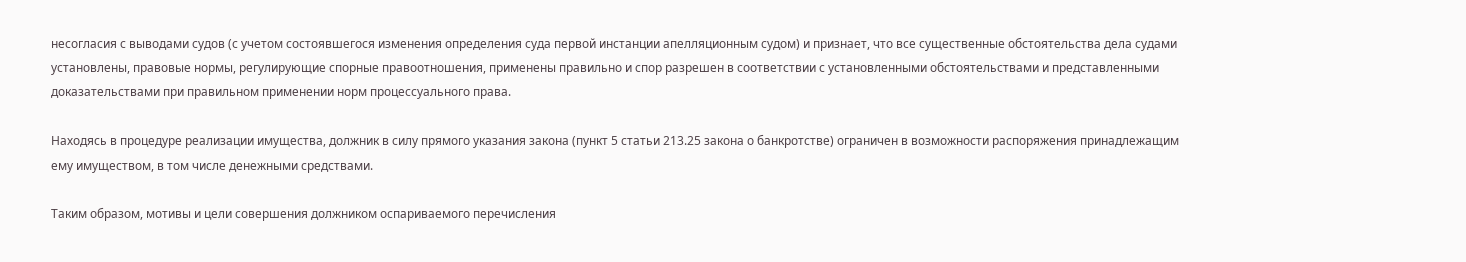несогласия с выводами судов (с учетом состоявшегося изменения определения суда первой инстанции апелляционным судом) и признает, что все существенные обстоятельства дела судами установлены, правовые нормы, регулирующие спорные правоотношения, применены правильно и спор разрешен в соответствии с установленными обстоятельствами и представленными доказательствами при правильном применении норм процессуального права.

Находясь в процедуре реализации имущества, должник в силу прямого указания закона (пункт 5 статьи 213.25 закона о банкротстве) ограничен в возможности распоряжения принадлежащим ему имуществом, в том числе денежными средствами.

Таким образом, мотивы и цели совершения должником оспариваемого перечисления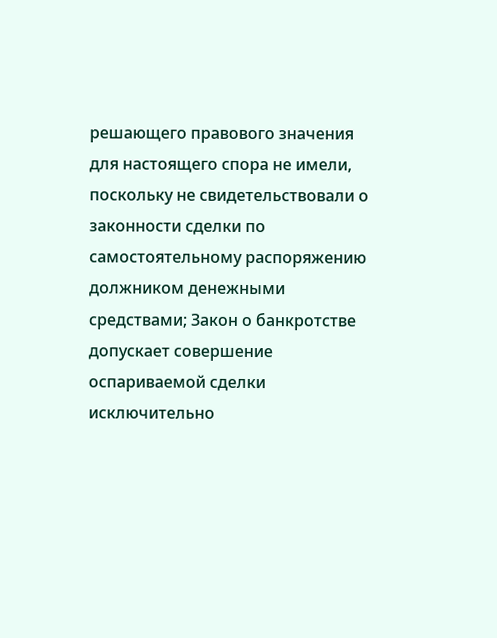решающего правового значения для настоящего спора не имели, поскольку не свидетельствовали о законности сделки по самостоятельному распоряжению должником денежными средствами; Закон о банкротстве допускает совершение оспариваемой сделки исключительно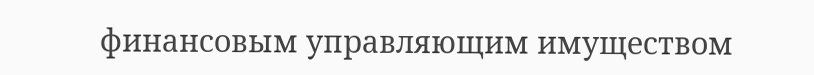финансовым управляющим имуществом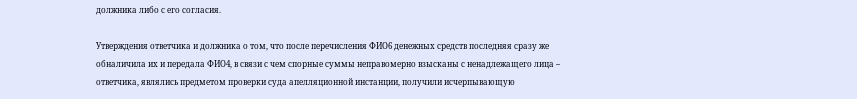должника либо с его согласия.

Утверждения ответчика и должника о том, что после перечисления ФИО6 денежных средств последняя сразу же обналичила их и передала ФИО4, в связи с чем спорные суммы неправомерно взысканы с ненадлежащего лица – ответчика, являлись предметом проверки суда апелляционной инстанции, получили исчерпывающую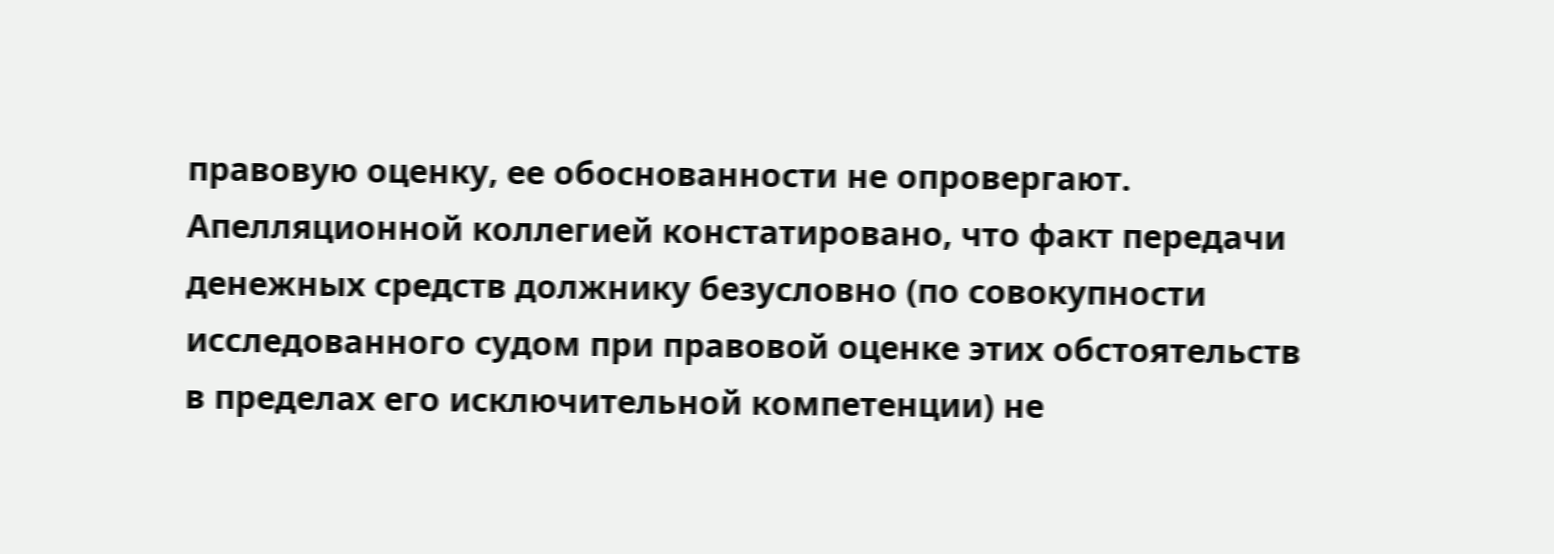правовую оценку, ее обоснованности не опровергают. Апелляционной коллегией констатировано, что факт передачи денежных средств должнику безусловно (по совокупности исследованного судом при правовой оценке этих обстоятельств в пределах его исключительной компетенции) не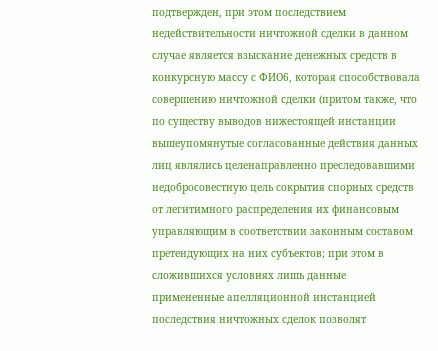подтвержден, при этом последствием недействительности ничтожной сделки в данном случае является взыскание денежных средств в конкурсную массу с ФИО6, которая способствовала совершению ничтожной сделки (притом также, что по существу выводов нижестоящей инстанции вышеупомянутые согласованные действия данных лиц являлись целенаправленно преследовавшими недобросовестную цель сокрытия спорных средств от легитимного распределения их финансовым управляющим в соответствии законным составом претендующих на них субъектов; при этом в сложившихся условиях лишь данные примененные апелляционной инстанцией последствия ничтожных сделок позволят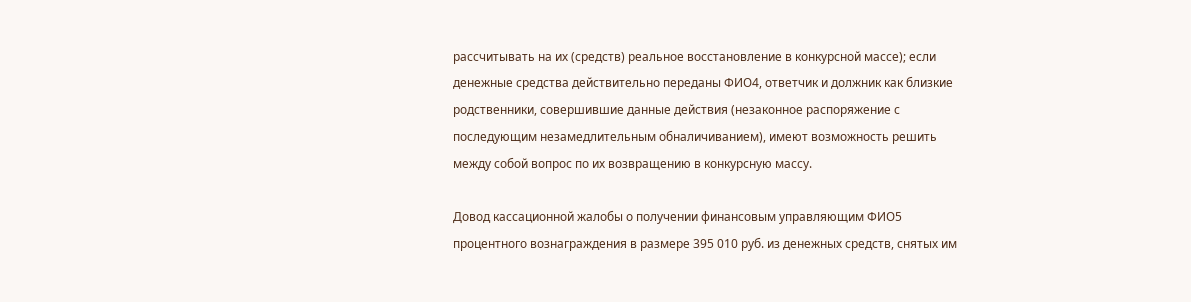рассчитывать на их (средств) реальное восстановление в конкурсной массе); если денежные средства действительно переданы ФИО4, ответчик и должник как близкие родственники, совершившие данные действия (незаконное распоряжение с последующим незамедлительным обналичиванием), имеют возможность решить между собой вопрос по их возвращению в конкурсную массу.

Довод кассационной жалобы о получении финансовым управляющим ФИО5 процентного вознаграждения в размере 395 010 руб. из денежных средств, снятых им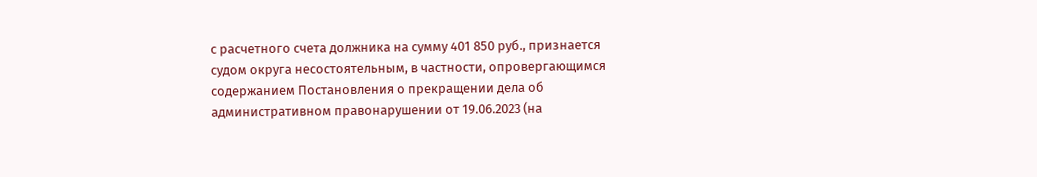с расчетного счета должника на сумму 401 850 руб., признается судом округа несостоятельным, в частности, опровергающимся содержанием Постановления о прекращении дела об административном правонарушении от 19.06.2023 (на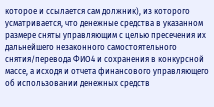которое и ссылается сам должник), из которого усматривается, что денежные средства в указанном размере сняты управляющим с целью пресечения их дальнейшего незаконного самостоятельного снятия/перевода ФИО4 и сохранения в конкурсной массе, а исходя и отчета финансового управляющего об использовании денежных средств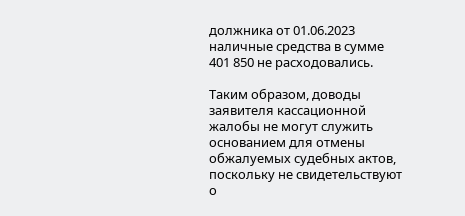должника от 01.06.2023 наличные средства в сумме 401 850 не расходовались.

Таким образом, доводы заявителя кассационной жалобы не могут служить основанием для отмены обжалуемых судебных актов, поскольку не свидетельствуют о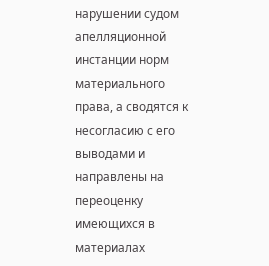нарушении судом апелляционной инстанции норм материального права, а сводятся к несогласию с его выводами и направлены на переоценку имеющихся в материалах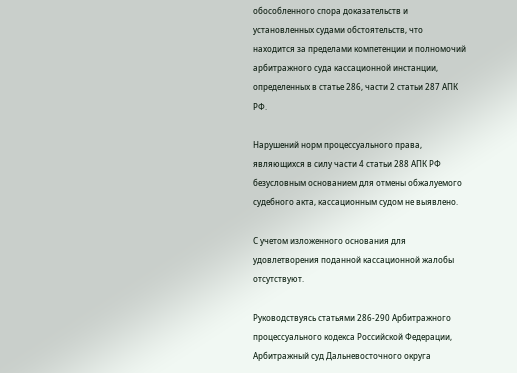обособленного спора доказательств и установленных судами обстоятельств, что находится за пределами компетенции и полномочий арбитражного суда кассационной инстанции, определенных в статье 286, части 2 статьи 287 АПК РФ.

Нарушений норм процессуального права, являющихся в силу части 4 статьи 288 АПК РФ безусловным основанием для отмены обжалуемого судебного акта, кассационным судом не выявлено.

С учетом изложенного основания для удовлетворения поданной кассационной жалобы отсутствуют.

Руководствуясь статьями 286-290 Арбитражного процессуального кодекса Российской Федерации, Арбитражный суд Дальневосточного округа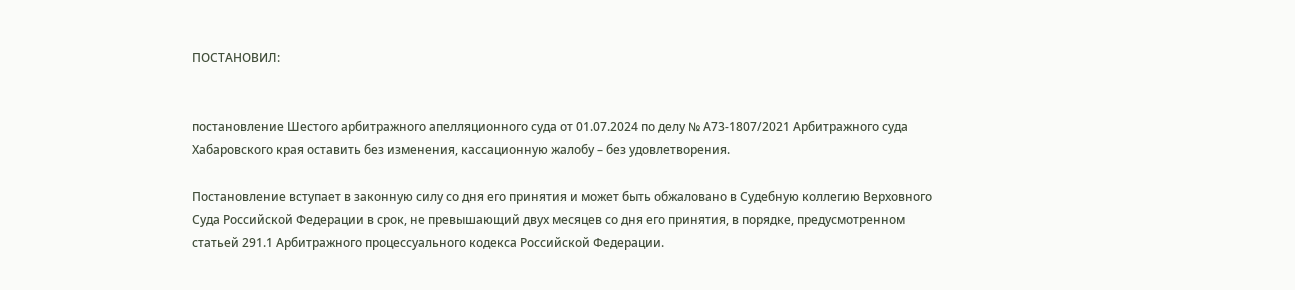ПОСТАНОВИЛ:


постановление Шестого арбитражного апелляционного суда от 01.07.2024 по делу № А73-1807/2021 Арбитражного суда Хабаровского края оставить без изменения, кассационную жалобу – без удовлетворения.

Постановление вступает в законную силу со дня его принятия и может быть обжаловано в Судебную коллегию Верховного Суда Российской Федерации в срок, не превышающий двух месяцев со дня его принятия, в порядке, предусмотренном статьей 291.1 Арбитражного процессуального кодекса Российской Федерации.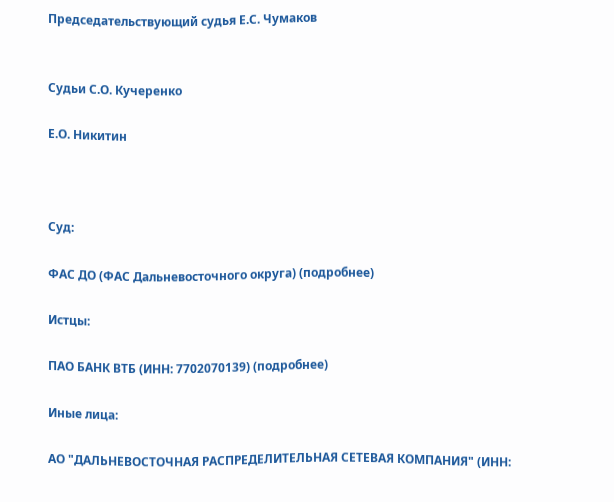Председательствующий судья Е.С. Чумаков


Судьи С.О. Кучеренко

Е.О. Никитин



Суд:

ФАС ДО (ФАС Дальневосточного округа) (подробнее)

Истцы:

ПАО БАНК ВТБ (ИНН: 7702070139) (подробнее)

Иные лица:

АО "ДАЛЬНЕВОСТОЧНАЯ РАСПРЕДЕЛИТЕЛЬНАЯ СЕТЕВАЯ КОМПАНИЯ" (ИНН: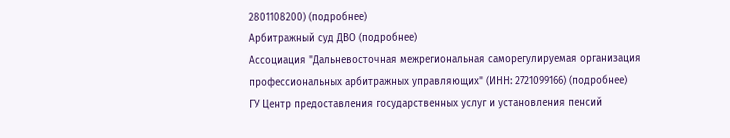2801108200) (подробнее)
Арбитражный суд ДВО (подробнее)
Ассоциация "Дальневосточная межрегиональная саморегулируемая организация профессиональных арбитражных управляющих" (ИНН: 2721099166) (подробнее)
ГУ Центр предоставления государственных услуг и установления пенсий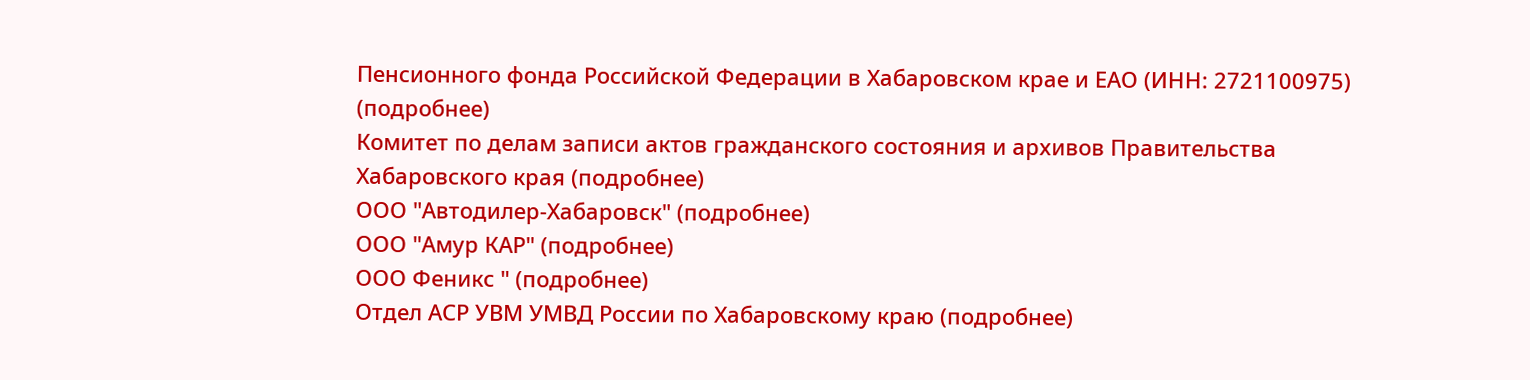Пенсионного фонда Российской Федерации в Хабаровском крае и ЕАО (ИНН: 2721100975) (подробнее)
Комитет по делам записи актов гражданского состояния и архивов Правительства Хабаровского края (подробнее)
ООО "Автодилер-Хабаровск" (подробнее)
ООО "Амур КАР" (подробнее)
ООО Феникс " (подробнее)
Отдел АСР УВМ УМВД России по Хабаровскому краю (подробнее)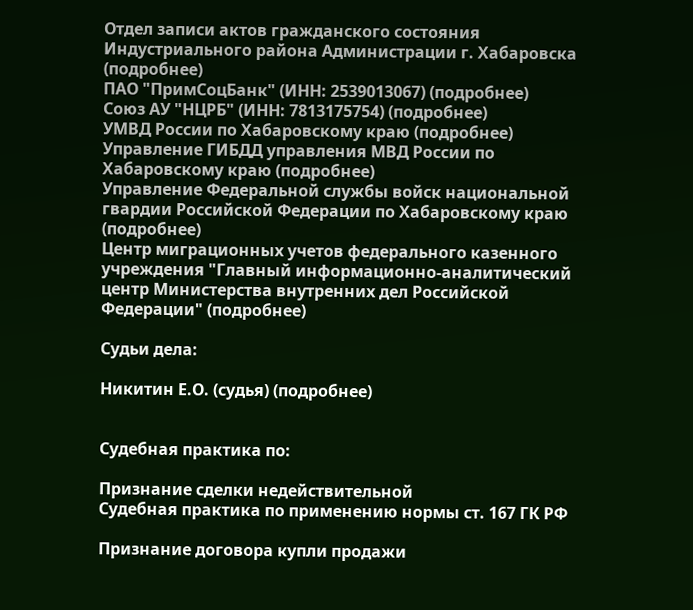Отдел записи актов гражданского состояния Индустриального района Администрации г. Хабаровска (подробнее)
ПАО "ПримСоцБанк" (ИНН: 2539013067) (подробнее)
Союз АУ "НЦРБ" (ИНН: 7813175754) (подробнее)
УМВД России по Хабаровскому краю (подробнее)
Управление ГИБДД управления МВД России по Хабаровскому краю (подробнее)
Управление Федеральной службы войск национальной гвардии Российской Федерации по Хабаровскому краю (подробнее)
Центр миграционных учетов федерального казенного учреждения "Главный информационно-аналитический центр Министерства внутренних дел Российской Федерации" (подробнее)

Судьи дела:

Никитин Е.О. (судья) (подробнее)


Судебная практика по:

Признание сделки недействительной
Судебная практика по применению нормы ст. 167 ГК РФ

Признание договора купли продажи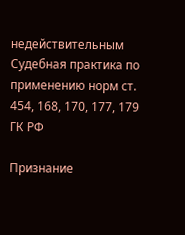недействительным
Судебная практика по применению норм ст. 454, 168, 170, 177, 179 ГК РФ

Признание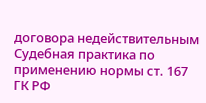договора недействительным
Судебная практика по применению нормы ст. 167 ГК РФ